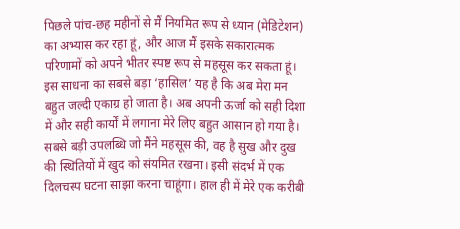पिछले पांच-छह महीनों से मैं नियमित रूप से ध्यान (मेडिटेशन) का अभ्यास कर रहा हूं, और आज मैं इसके सकारात्मक परिणामों को अपने भीतर स्पष्ट रूप से महसूस कर सकता हूं। इस साधना का सबसे बड़ा ‘हासिल’ यह है कि अब मेरा मन बहुत जल्दी एकाग्र हो जाता है। अब अपनी ऊर्जा को सही दिशा में और सही कार्यों में लगाना मेरे लिए बहुत आसान हो गया है।
सबसे बड़ी उपलब्धि जो मैंने महसूस की, वह है सुख और दुख की स्थितियों में खुद को संयमित रखना। इसी संदर्भ में एक दिलचस्प घटना साझा करना चाहूंगा। हाल ही में मेरे एक करीबी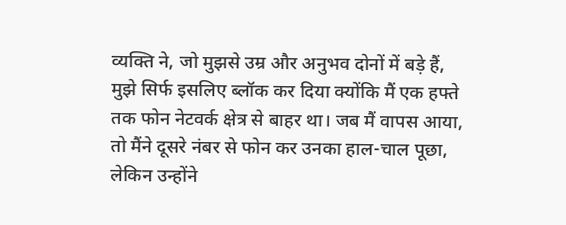व्यक्ति ने, जो मुझसे उम्र और अनुभव दोनों में बड़े हैं, मुझे सिर्फ इसलिए ब्लॉक कर दिया क्योंकि मैं एक हफ्ते तक फोन नेटवर्क क्षेत्र से बाहर था। जब मैं वापस आया, तो मैंने दूसरे नंबर से फोन कर उनका हाल-चाल पूछा, लेकिन उन्होंने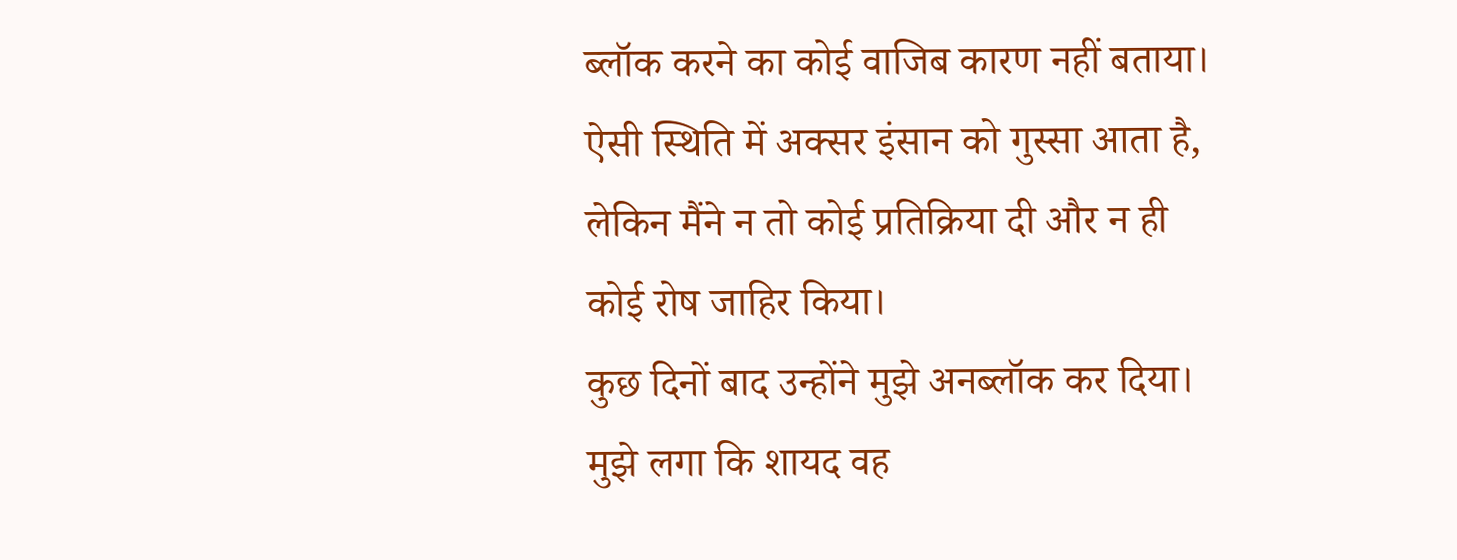ब्लॉक करने का कोई वाजिब कारण नहीं बताया। ऐसी स्थिति में अक्सर इंसान को गुस्सा आता है, लेकिन मैंने न तो कोई प्रतिक्रिया दी और न ही कोई रोष जाहिर किया।
कुछ दिनों बाद उन्होंने मुझे अनब्लॉक कर दिया। मुझे लगा कि शायद वह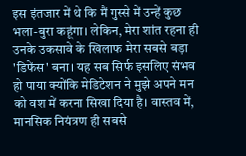इस इंतजार में थे कि मैं गुस्से में उन्हें कुछ भला-बुरा कहूंगा। लेकिन, मेरा शांत रहना ही उनके उकसावे के खिलाफ मेरा सबसे बड़ा 'डिफेंस' बना। यह सब सिर्फ इसलिए संभव हो पाया क्योंकि मेडिटेशन ने मुझे अपने मन को वश में करना सिखा दिया है। वास्तव में, मानसिक नियंत्रण ही सबसे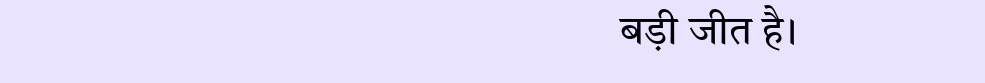बड़ी जीत है।